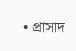• প্রাসাদ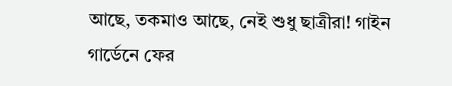আছে, তকমাও আছে, নেই শুধু ছাত্রীরা! গাইন গার্ডেনে ফের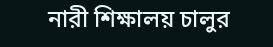নারী শিক্ষালয় চালুর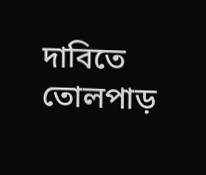দাবিতে তোলপাড়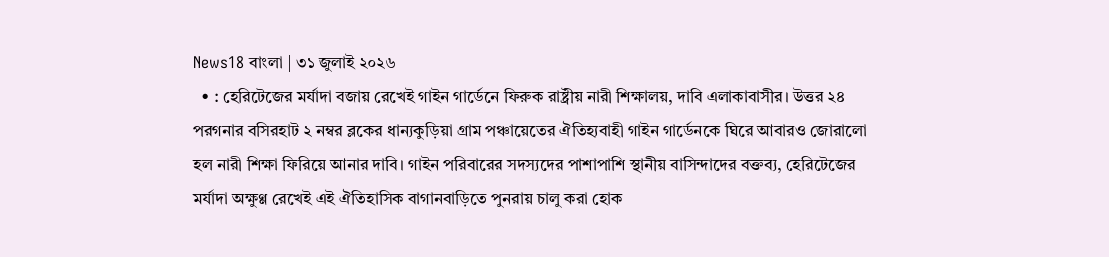News18 বাংলা | ৩১ জুলাই ২০২৬
  • : হেরিটেজের মর্যাদা বজায় রেখেই গাইন গার্ডেনে ফিরুক রাষ্ট্রীয় নারী শিক্ষালয়, দাবি এলাকাবাসীর। উত্তর ২৪ পরগনার বসিরহাট ২ নম্বর ব্লকের ধান্যকুড়িয়া গ্রাম পঞ্চায়েতের ঐতিহ্যবাহী গাইন গার্ডেনকে ঘিরে আবারও জোরালো হল নারী শিক্ষা ফিরিয়ে আনার দাবি। গাইন পরিবারের সদস্যদের পাশাপাশি স্থানীয় বাসিন্দাদের বক্তব্য, হেরিটেজের মর্যাদা অক্ষুণ্ণ রেখেই এই ঐতিহাসিক বাগানবাড়িতে পুনরায় চালু করা হোক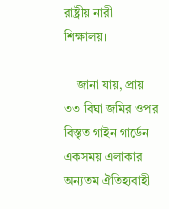রাষ্ট্রীয় নারী শিক্ষালয়।

    জানা যায়, প্রায় ৩৩ বিঘা জমির ওপর বিস্তৃত গাইন গার্ডেন একসময় এলাকার অন্যতম ঐতিহ্যবাহী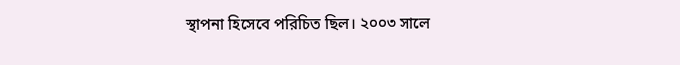স্থাপনা হিসেবে পরিচিত ছিল। ২০০৩ সালে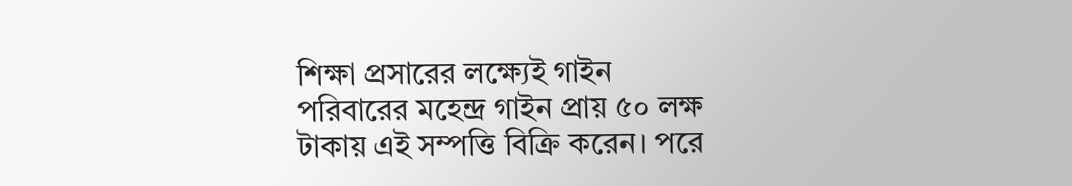শিক্ষা প্রসারের লক্ষ্যেই গাইন পরিবারের মহেন্দ্র গাইন প্রায় ৫০ লক্ষ টাকায় এই সম্পত্তি বিক্রি করেন। পরে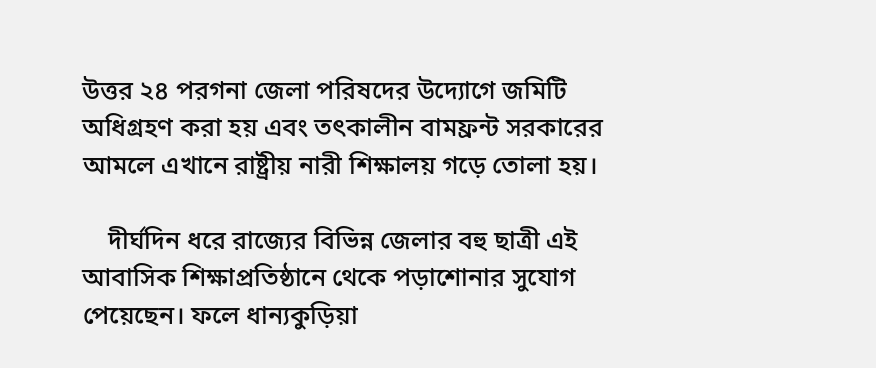উত্তর ২৪ পরগনা জেলা পরিষদের উদ্যোগে জমিটি অধিগ্রহণ করা হয় এবং তৎকালীন বামফ্রন্ট সরকারের আমলে এখানে রাষ্ট্রীয় নারী শিক্ষালয় গড়ে তোলা হয়।

    দীর্ঘদিন ধরে রাজ্যের বিভিন্ন জেলার বহু ছাত্রী এই আবাসিক শিক্ষাপ্রতিষ্ঠানে থেকে পড়াশোনার সুযোগ পেয়েছেন। ফলে ধান্যকুড়িয়া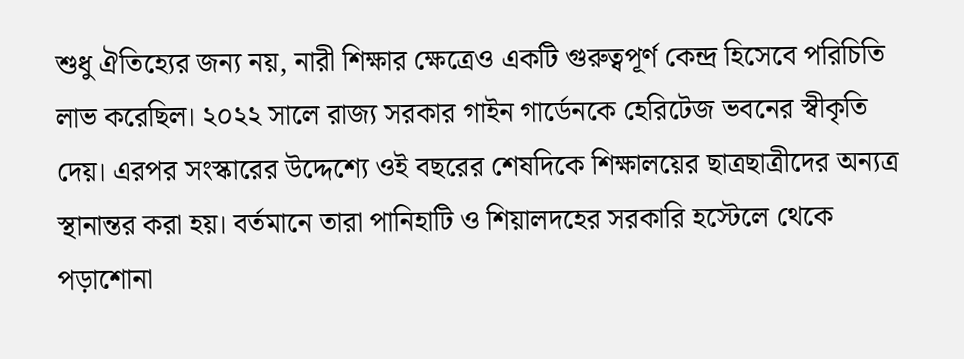শুধু ঐতিহ্যের জন্য নয়, নারী শিক্ষার ক্ষেত্রেও একটি গুরুত্বপূর্ণ কেন্দ্র হিসেবে পরিচিতি লাভ করেছিল। ২০২২ সালে রাজ্য সরকার গাইন গার্ডেনকে হেরিটেজ ভবনের স্বীকৃতি দেয়। এরপর সংস্কারের উদ্দেশ্যে ওই বছরের শেষদিকে শিক্ষালয়ের ছাত্রছাত্রীদের অন্যত্র স্থানান্তর করা হয়। বর্তমানে তারা পানিহাটি ও শিয়ালদহের সরকারি হস্টেলে থেকে পড়াশোনা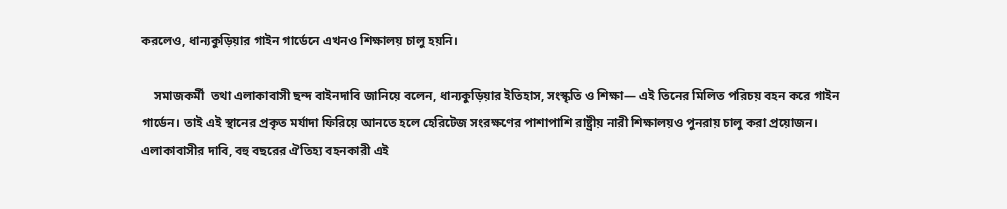করলেও, ধান্যকুড়িয়ার গাইন গার্ডেনে এখনও শিক্ষালয় চালু হয়নি।

    সমাজকর্মী  তথা এলাকাবাসী ছন্দ বাইনদাবি জানিয়ে বলেন, ধান্যকুড়িয়ার ইতিহাস, সংস্কৃতি ও শিক্ষা— এই তিনের মিলিত পরিচয় বহন করে গাইন গার্ডেন। তাই এই স্থানের প্রকৃত মর্যাদা ফিরিয়ে আনতে হলে হেরিটেজ সংরক্ষণের পাশাপাশি রাষ্ট্রীয় নারী শিক্ষালয়ও পুনরায় চালু করা প্রয়োজন। এলাকাবাসীর দাবি, বহু বছরের ঐতিহ্য বহনকারী এই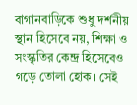বাগানবাড়িকে শুধু দর্শনীয় স্থান হিসেবে নয়, শিক্ষা ও সংস্কৃতির কেন্দ্র হিসেবেও গড়ে তোলা হোক। সেই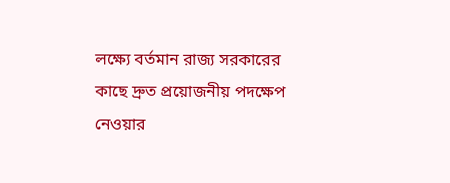লক্ষ্যে বর্তমান রাজ্য সরকারের কাছে দ্রুত প্রয়োজনীয় পদক্ষেপ নেওয়ার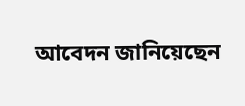আবেদন জানিয়েছেন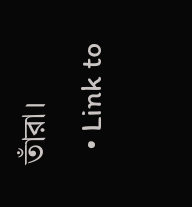তাঁরা।
  • Link to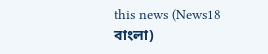this news (News18 বাংলা)